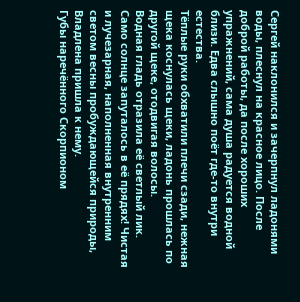Сергей наклонился и зачерпнул ладонями воды, плеснул на красное лицо. После доброй работы, да после хороших упражнений, сама душа радуется водной близи. Едва слышно поёт где-то внутри естества.
Тёплые руки обхватили плечи сзади, нежная щека коснулась щеки, ладонь прошлась по другой щеке, отодвигая волосы.
Водная гладь отразила её светлый лик. Само солнце запуталось в её прядях! Чистая и лучезарная, наполненная внутренним светом весны пробуждающейся природы, Владлена пришла к нему.
Губы наречённого Скорпионом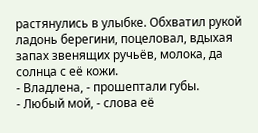растянулись в улыбке. Обхватил рукой ладонь берегини, поцеловал, вдыхая запах звенящих ручьёв, молока, да солнца с её кожи.
- Владлена, - прошептали губы.
- Любый мой, - слова её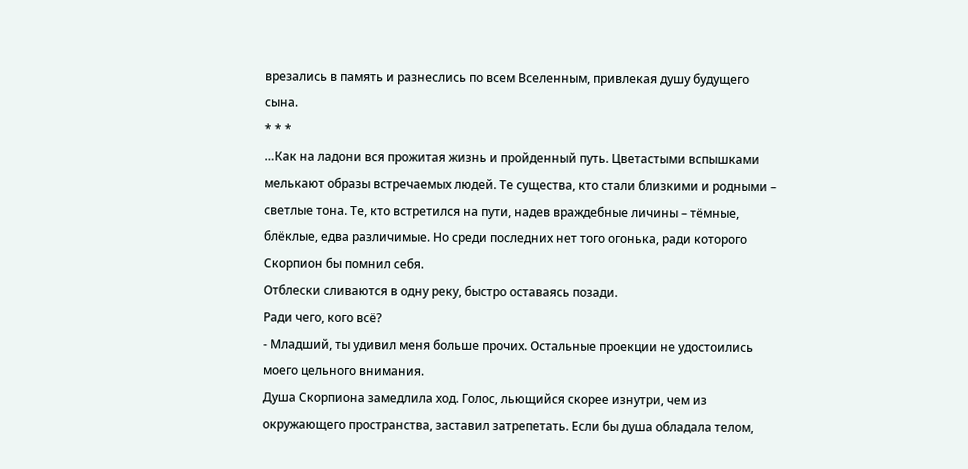врезались в память и разнеслись по всем Вселенным, привлекая душу будущего сына.
* * *
…Как на ладони вся прожитая жизнь и пройденный путь. Цветастыми вспышками мелькают образы встречаемых людей. Те существа, кто стали близкими и родными – светлые тона. Те, кто встретился на пути, надев враждебные личины – тёмные, блёклые, едва различимые. Но среди последних нет того огонька, ради которого Скорпион бы помнил себя.
Отблески сливаются в одну реку, быстро оставаясь позади.
Ради чего, кого всё?
- Младший, ты удивил меня больше прочих. Остальные проекции не удостоились моего цельного внимания.
Душа Скорпиона замедлила ход. Голос, льющийся скорее изнутри, чем из окружающего пространства, заставил затрепетать. Если бы душа обладала телом,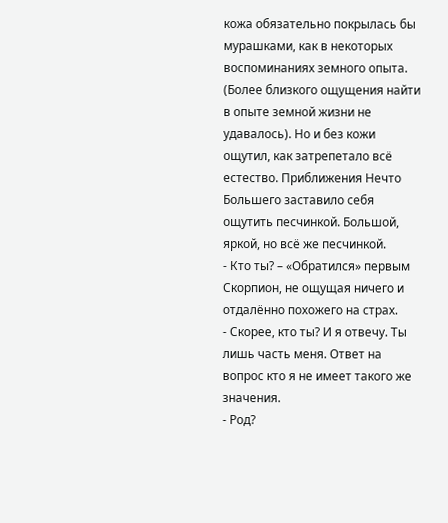кожа обязательно покрылась бы мурашками, как в некоторых воспоминаниях земного опыта. (Более близкого ощущения найти в опыте земной жизни не удавалось). Но и без кожи ощутил, как затрепетало всё естество. Приближения Нечто Большего заставило себя ощутить песчинкой. Большой, яркой, но всё же песчинкой.
- Кто ты? – «Обратился» первым Скорпион, не ощущая ничего и отдалённо похожего на страх.
- Скорее, кто ты? И я отвечу. Ты лишь часть меня. Ответ на вопрос кто я не имеет такого же значения.
- Род?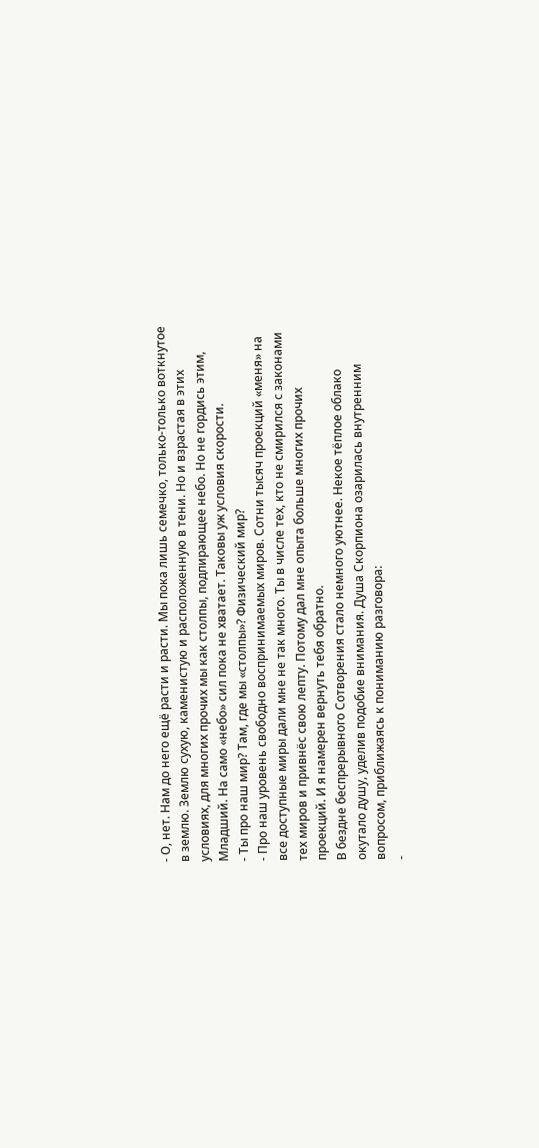- О, нет. Нам до него ещё расти и расти. Мы пока лишь семечко, только-только воткнутое в землю. Землю сухую, каменистую и расположенную в тени. Но и взрастая в этих условиях, для многих прочих мы как столпы, подпирающее небо. Но не гордись этим, Младший. На само «небо» сил пока не хватает. Таковы уж условия скорости.
- Ты про наш мир? Там, где мы «столпы»? Физический мир?
- Про наш уровень свободно воспринимаемых миров. Сотни тысяч проекций «меня» на все доступные миры дали мне не так много. Ты в числе тех, кто не смирился с законами тех миров и привнёс свою лепту. Потому дал мне опыта больше многих прочих проекций. И я намерен вернуть тебя обратно.
В бездне беспрерывного Сотворения стало немного уютнее. Некое тёплое облако окутало душу, уделив подобие внимания. Душа Скорпиона озарилась внутренним вопросом, приближаясь к пониманию разговора:
-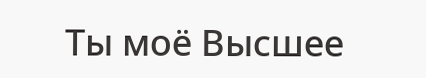Ты моё Высшее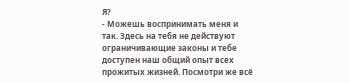Я?
- Можешь воспринимать меня и так. Здесь на тебя не действуют ограничивающие законы и тебе доступен наш общий опыт всех прожитых жизней. Посмотри же всё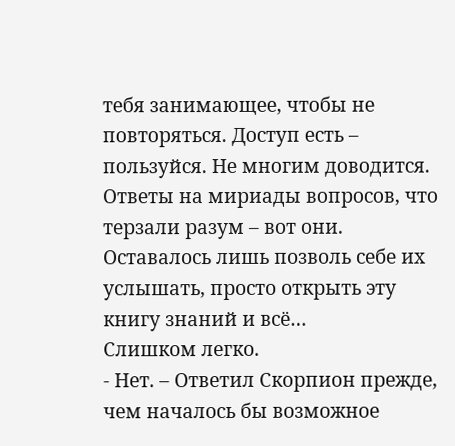тебя занимающее, чтобы не повторяться. Доступ есть – пользуйся. Не многим доводится.
Ответы на мириады вопросов, что терзали разум – вот они. Оставалось лишь позволь себе их услышать, просто открыть эту книгу знаний и всё…
Слишком легко.
- Нет. – Ответил Скорпион прежде, чем началось бы возможное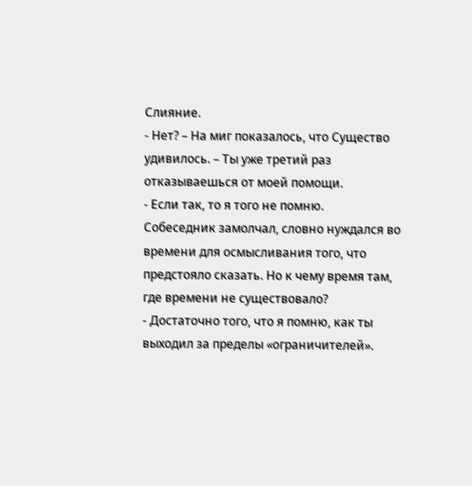Слияние.
- Нет? – На миг показалось, что Существо удивилось. – Ты уже третий раз отказываешься от моей помощи.
- Если так, то я того не помню.
Собеседник замолчал, словно нуждался во времени для осмысливания того, что предстояло сказать. Но к чему время там, где времени не существовало?
- Достаточно того, что я помню, как ты выходил за пределы «ограничителей».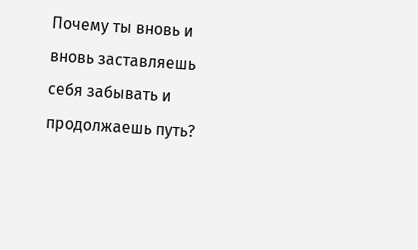Почему ты вновь и вновь заставляешь себя забывать и продолжаешь путь?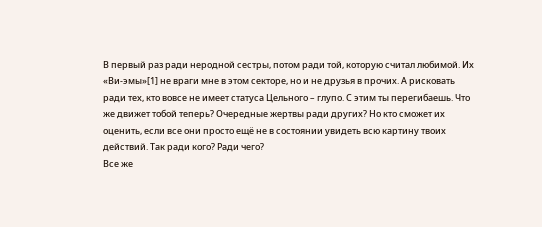В первый раз ради неродной сестры, потом ради той, которую считал любимой. Их «Ви-эмы»[1] не враги мне в этом секторе, но и не друзья в прочих. А рисковать ради тех, кто вовсе не имеет статуса Цельного – глупо. С этим ты перегибаешь. Что же движет тобой теперь? Очередные жертвы ради других? Но кто сможет их оценить, если все они просто ещё не в состоянии увидеть всю картину твоих действий. Так ради кого? Ради чего?
Все же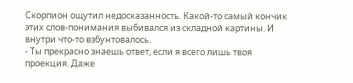Скорпион ощутил недосказанность. Какой-то самый кончик этих слов-понимания выбивался из складной картины. И внутри что-то взбунтовалось.
- Ты прекрасно знаешь ответ, если я всего лишь твоя проекция. Даже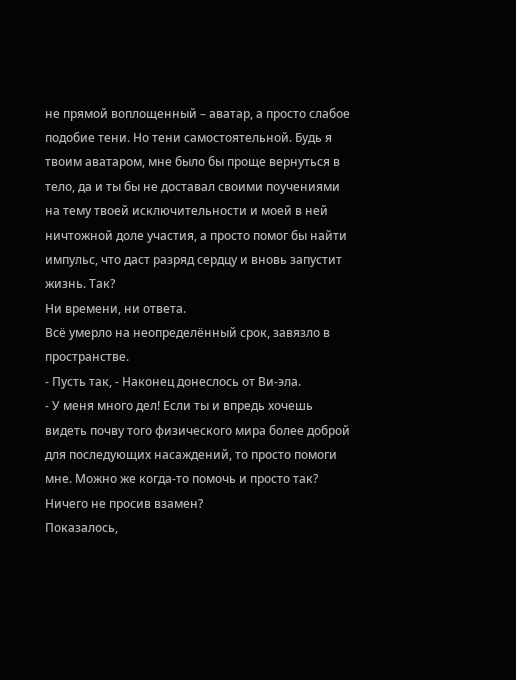не прямой воплощенный – аватар, а просто слабое подобие тени. Но тени самостоятельной. Будь я твоим аватаром, мне было бы проще вернуться в тело, да и ты бы не доставал своими поучениями на тему твоей исключительности и моей в ней ничтожной доле участия, а просто помог бы найти импульс, что даст разряд сердцу и вновь запустит жизнь. Так?
Ни времени, ни ответа.
Всё умерло на неопределённый срок, завязло в пространстве.
- Пусть так, - Наконец донеслось от Ви-эла.
- У меня много дел! Если ты и впредь хочешь видеть почву того физического мира более доброй для последующих насаждений, то просто помоги мне. Можно же когда-то помочь и просто так? Ничего не просив взамен?
Показалось,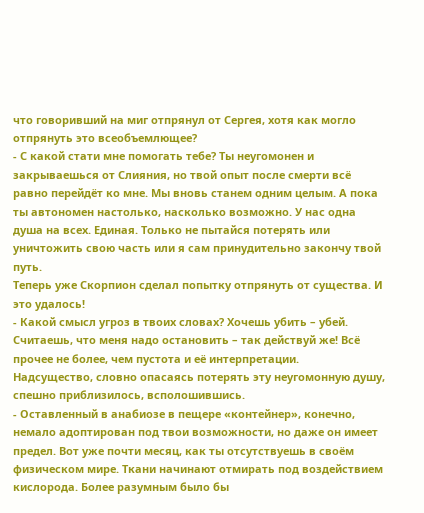что говоривший на миг отпрянул от Сергея, хотя как могло отпрянуть это всеобъемлющее?
- С какой стати мне помогать тебе? Ты неугомонен и закрываешься от Слияния, но твой опыт после смерти всё равно перейдёт ко мне. Мы вновь станем одним целым. А пока ты автономен настолько, насколько возможно. У нас одна душа на всех. Единая. Только не пытайся потерять или уничтожить свою часть или я сам принудительно закончу твой путь.
Теперь уже Скорпион сделал попытку отпрянуть от существа. И это удалось!
- Какой смысл угроз в твоих словах? Хочешь убить – убей. Считаешь, что меня надо остановить – так действуй же! Всё прочее не более, чем пустота и её интерпретации.
Надсущество, словно опасаясь потерять эту неугомонную душу, спешно приблизилось, всполошившись.
- Оставленный в анабиозе в пещере «контейнер», конечно, немало адоптирован под твои возможности, но даже он имеет предел. Вот уже почти месяц, как ты отсутствуешь в своём физическом мире. Ткани начинают отмирать под воздействием кислорода. Более разумным было бы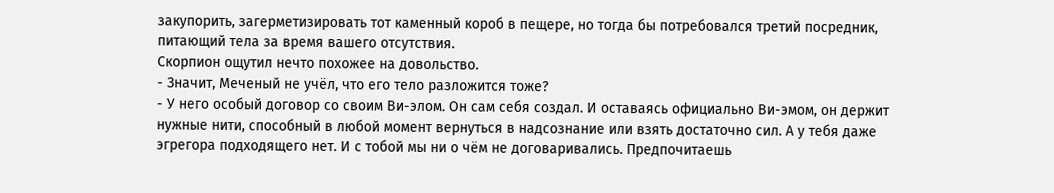закупорить, загерметизировать тот каменный короб в пещере, но тогда бы потребовался третий посредник, питающий тела за время вашего отсутствия.
Скорпион ощутил нечто похожее на довольство.
- Значит, Меченый не учёл, что его тело разложится тоже?
- У него особый договор со своим Ви-элом. Он сам себя создал. И оставаясь официально Ви-эмом, он держит нужные нити, способный в любой момент вернуться в надсознание или взять достаточно сил. А у тебя даже эгрегора подходящего нет. И с тобой мы ни о чём не договаривались. Предпочитаешь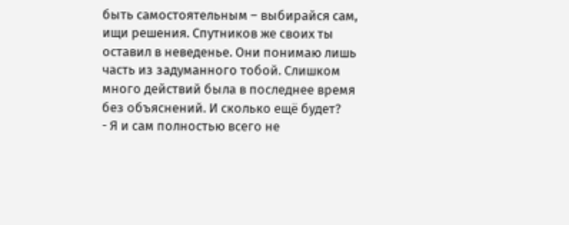быть самостоятельным – выбирайся сам, ищи решения. Спутников же своих ты оставил в неведенье. Они понимаю лишь часть из задуманного тобой. Слишком много действий была в последнее время без объяснений. И сколько ещё будет?
- Я и сам полностью всего не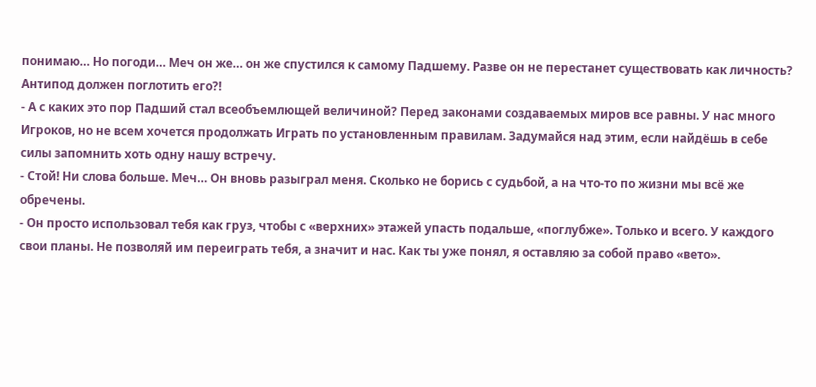понимаю… Но погоди… Меч он же… он же спустился к самому Падшему. Разве он не перестанет существовать как личность? Антипод должен поглотить его?!
- А с каких это пор Падший стал всеобъемлющей величиной? Перед законами создаваемых миров все равны. У нас много Игроков, но не всем хочется продолжать Играть по установленным правилам. Задумайся над этим, если найдёшь в себе силы запомнить хоть одну нашу встречу.
- Стой! Ни слова больше. Меч… Он вновь разыграл меня. Сколько не борись с судьбой, а на что-то по жизни мы всё же обречены.
- Он просто использовал тебя как груз, чтобы с «верхних» этажей упасть подальше, «поглубже». Только и всего. У каждого свои планы. Не позволяй им переиграть тебя, а значит и нас. Как ты уже понял, я оставляю за собой право «вето».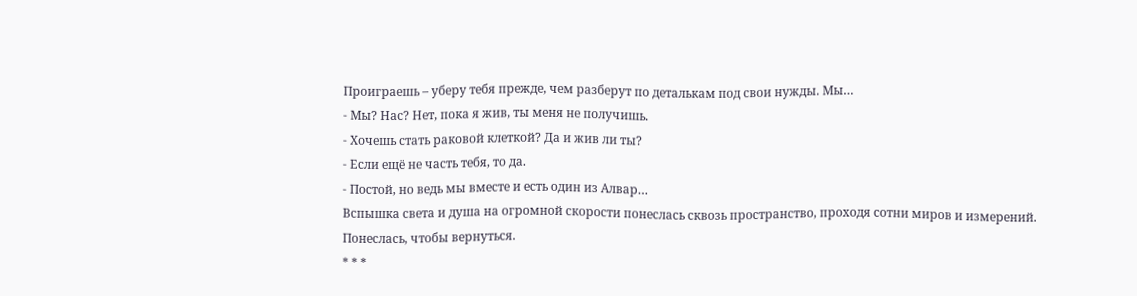Проиграешь – уберу тебя прежде, чем разберут по деталькам под свои нужды. Мы…
- Мы? Нас? Нет, пока я жив, ты меня не получишь.
- Хочешь стать раковой клеткой? Да и жив ли ты?
- Если ещё не часть тебя, то да.
- Постой, но ведь мы вместе и есть один из Алвар…
Вспышка света и душа на огромной скорости понеслась сквозь пространство, проходя сотни миров и измерений.
Понеслась, чтобы вернуться.
* * *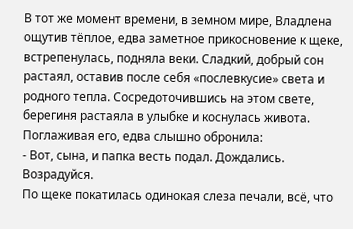В тот же момент времени, в земном мире, Владлена ощутив тёплое, едва заметное прикосновение к щеке, встрепенулась, подняла веки. Сладкий, добрый сон растаял, оставив после себя «послевкусие» света и родного тепла. Сосредоточившись на этом свете, берегиня растаяла в улыбке и коснулась живота. Поглаживая его, едва слышно обронила:
- Вот, сына, и папка весть подал. Дождались. Возрадуйся.
По щеке покатилась одинокая слеза печали, всё, что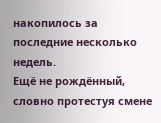накопилось за последние несколько недель.
Ещё не рождённый, словно протестуя смене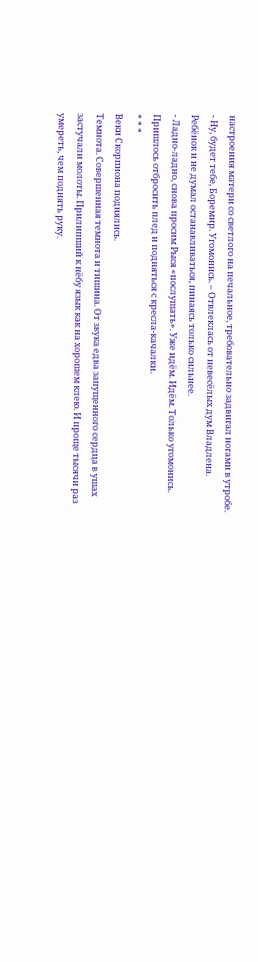настроения матери со светлого на печальное, требовательно задвигал ногами в утробе.
- Ну, будет тебе, Боремир. Угомонись. – Отвлеклась от невесёлых дум Владлена.
Ребёнок и не думал останавливаться, пинаясь только сильнее.
- Ладно-ладно, снова просим Рыся «послушать». Уже идём. Идём. Только угомонись.
Пришлось отбросить плед и подняться с кресла-качалки.
* * *
Веки Скорпиона поднялись.
Темнота. Совершенная темнота и тишина. От звука едва запущенного сердца в ушах застучали молоты. Прилипший к нёбу язык как на хорошем клею. И проще тысячи раз умереть, чем поднять руку.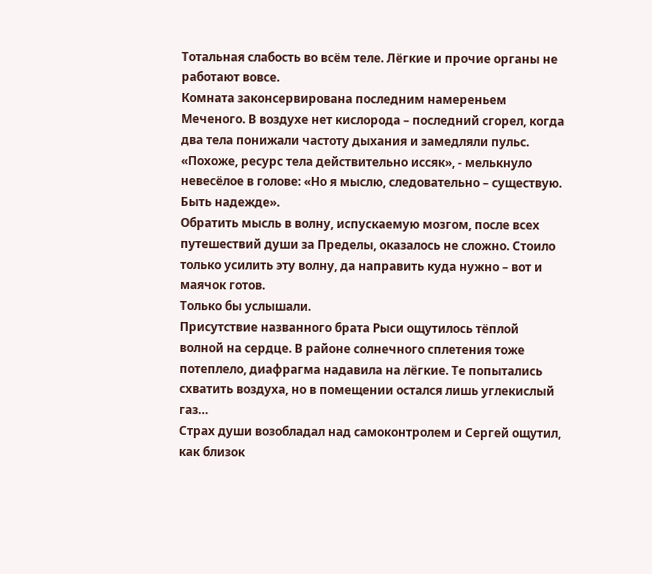Тотальная слабость во всём теле. Лёгкие и прочие органы не работают вовсе.
Комната законсервирована последним намереньем Меченого. В воздухе нет кислорода – последний сгорел, когда два тела понижали частоту дыхания и замедляли пульс.
«Похоже, ресурс тела действительно иссяк», - мелькнуло невесёлое в голове: «Но я мыслю, следовательно – существую. Быть надежде».
Обратить мысль в волну, испускаемую мозгом, после всех путешествий души за Пределы, оказалось не сложно. Стоило только усилить эту волну, да направить куда нужно – вот и маячок готов.
Только бы услышали.
Присутствие названного брата Рыси ощутилось тёплой волной на сердце. В районе солнечного сплетения тоже потеплело, диафрагма надавила на лёгкие. Те попытались схватить воздуха, но в помещении остался лишь углекислый газ…
Страх души возобладал над самоконтролем и Сергей ощутил, как близок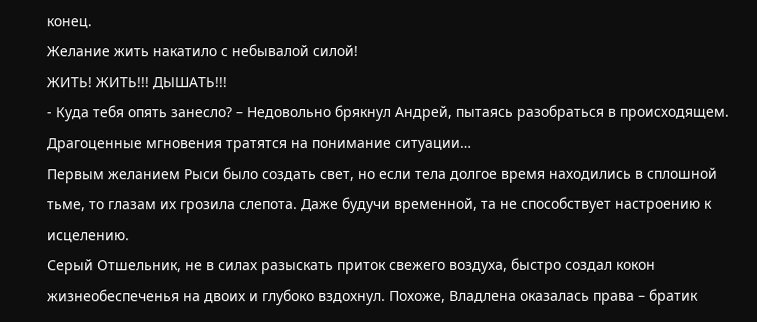конец.
Желание жить накатило с небывалой силой!
ЖИТЬ! ЖИТЬ!!! ДЫШАТЬ!!!
- Куда тебя опять занесло? – Недовольно брякнул Андрей, пытаясь разобраться в происходящем. Драгоценные мгновения тратятся на понимание ситуации…
Первым желанием Рыси было создать свет, но если тела долгое время находились в сплошной тьме, то глазам их грозила слепота. Даже будучи временной, та не способствует настроению к исцелению.
Серый Отшельник, не в силах разыскать приток свежего воздуха, быстро создал кокон жизнеобеспеченья на двоих и глубоко вздохнул. Похоже, Владлена оказалась права – братик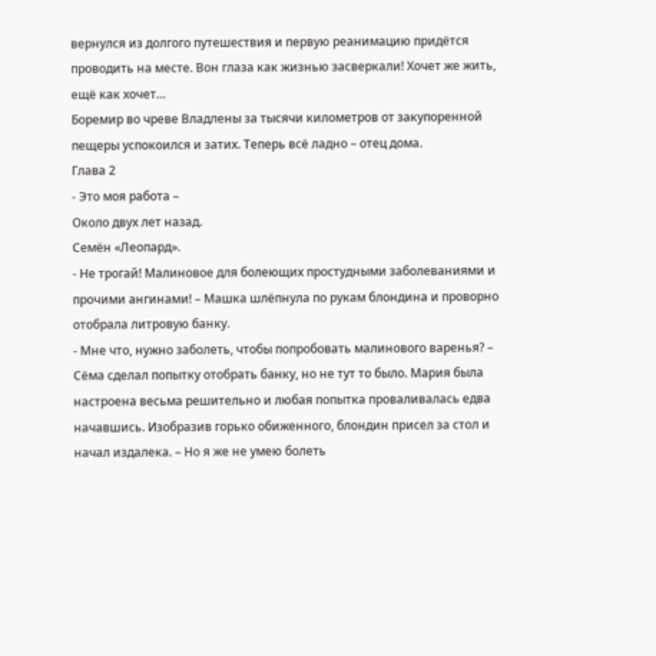вернулся из долгого путешествия и первую реанимацию придётся проводить на месте. Вон глаза как жизнью засверкали! Хочет же жить, ещё как хочет…
Боремир во чреве Владлены за тысячи километров от закупоренной пещеры успокоился и затих. Теперь всё ладно – отец дома.
Глава 2
- Это моя работа –
Около двух лет назад.
Семён «Леопард».
- Не трогай! Малиновое для болеющих простудными заболеваниями и прочими ангинами! – Машка шлёпнула по рукам блондина и проворно отобрала литровую банку.
- Мне что, нужно заболеть, чтобы попробовать малинового варенья? – Сёма сделал попытку отобрать банку, но не тут то было. Мария была настроена весьма решительно и любая попытка проваливалась едва начавшись. Изобразив горько обиженного, блондин присел за стол и начал издалека. – Но я же не умею болеть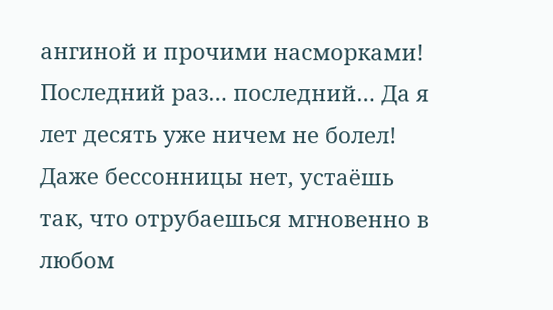ангиной и прочими насморками! Последний раз… последний… Да я лет десять уже ничем не болел! Даже бессонницы нет, устаёшь так, что отрубаешься мгновенно в любом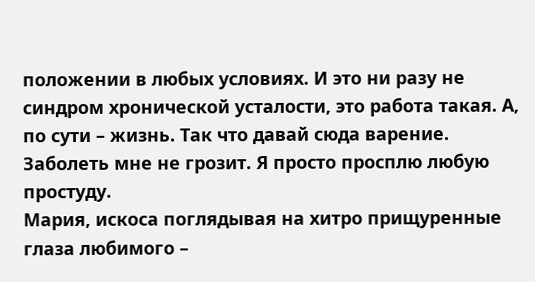положении в любых условиях. И это ни разу не синдром хронической усталости, это работа такая. А, по сути – жизнь. Так что давай сюда варение. Заболеть мне не грозит. Я просто просплю любую простуду.
Мария, искоса поглядывая на хитро прищуренные глаза любимого –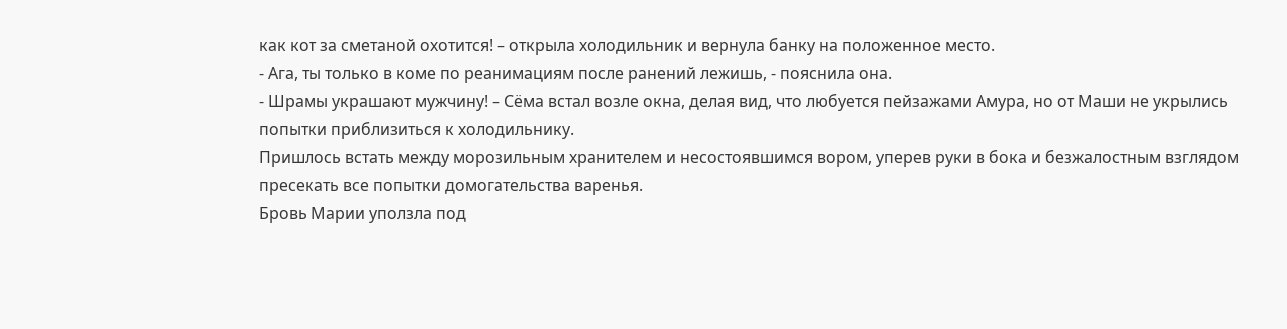как кот за сметаной охотится! – открыла холодильник и вернула банку на положенное место.
- Ага, ты только в коме по реанимациям после ранений лежишь, - пояснила она.
- Шрамы украшают мужчину! – Сёма встал возле окна, делая вид, что любуется пейзажами Амура, но от Маши не укрылись попытки приблизиться к холодильнику.
Пришлось встать между морозильным хранителем и несостоявшимся вором, уперев руки в бока и безжалостным взглядом пресекать все попытки домогательства варенья.
Бровь Марии уползла под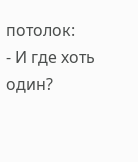потолок:
- И где хоть один?